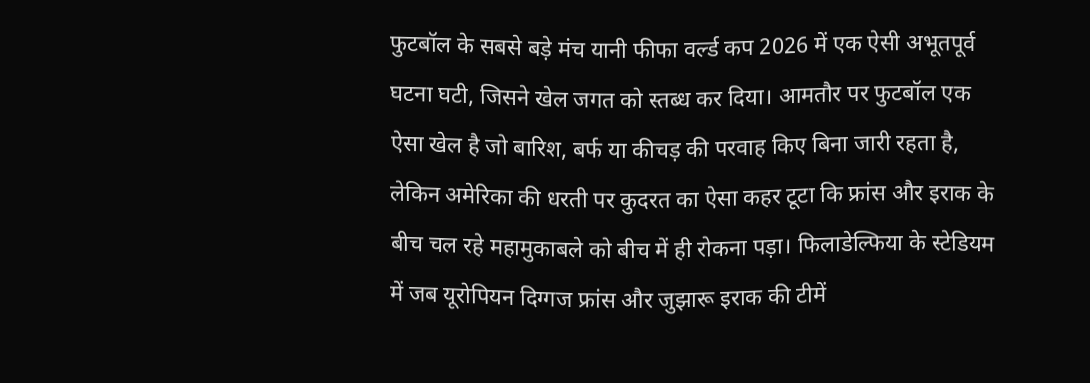फुटबॉल के सबसे बड़े मंच यानी फीफा वर्ल्ड कप 2026 में एक ऐसी अभूतपूर्व घटना घटी, जिसने खेल जगत को स्तब्ध कर दिया। आमतौर पर फुटबॉल एक ऐसा खेल है जो बारिश, बर्फ या कीचड़ की परवाह किए बिना जारी रहता है, लेकिन अमेरिका की धरती पर कुदरत का ऐसा कहर टूटा कि फ्रांस और इराक के बीच चल रहे महामुकाबले को बीच में ही रोकना पड़ा। फिलाडेल्फिया के स्टेडियम में जब यूरोपियन दिग्गज फ्रांस और जुझारू इराक की टीमें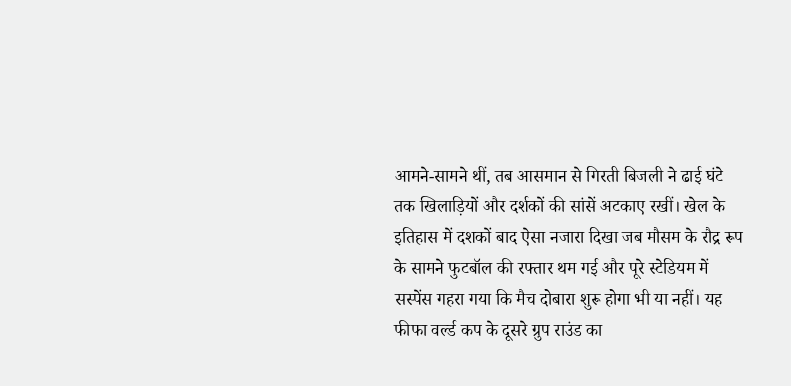आमने-सामने थीं, तब आसमान से गिरती बिजली ने ढाई घंटे तक खिलाड़ियों और दर्शकों की सांसें अटकाए रखीं। खेल के इतिहास में दशकों बाद ऐसा नजारा दिखा जब मौसम के रौद्र रूप के सामने फुटबॉल की रफ्तार थम गई और पूरे स्टेडियम में सस्पेंस गहरा गया कि मैच दोबारा शुरू होगा भी या नहीं। यह फीफा वर्ल्ड कप के दूसरे ग्रुप राउंड का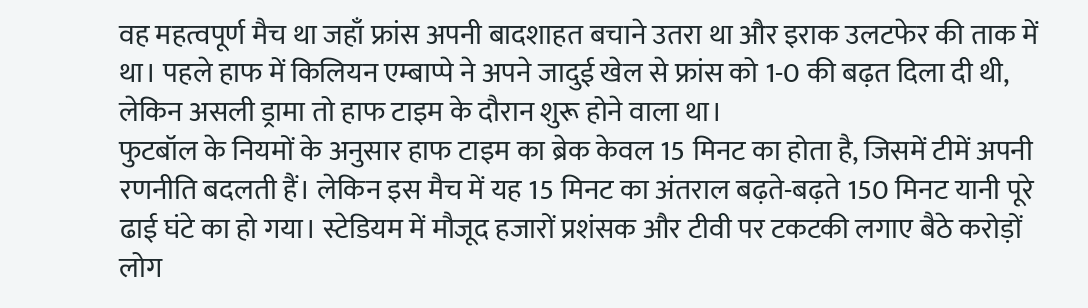वह महत्वपूर्ण मैच था जहाँ फ्रांस अपनी बादशाहत बचाने उतरा था और इराक उलटफेर की ताक में था। पहले हाफ में किलियन एम्बाप्पे ने अपने जादुई खेल से फ्रांस को 1-0 की बढ़त दिला दी थी, लेकिन असली ड्रामा तो हाफ टाइम के दौरान शुरू होने वाला था।
फुटबॉल के नियमों के अनुसार हाफ टाइम का ब्रेक केवल 15 मिनट का होता है, जिसमें टीमें अपनी रणनीति बदलती हैं। लेकिन इस मैच में यह 15 मिनट का अंतराल बढ़ते-बढ़ते 150 मिनट यानी पूरे ढाई घंटे का हो गया। स्टेडियम में मौजूद हजारों प्रशंसक और टीवी पर टकटकी लगाए बैठे करोड़ों लोग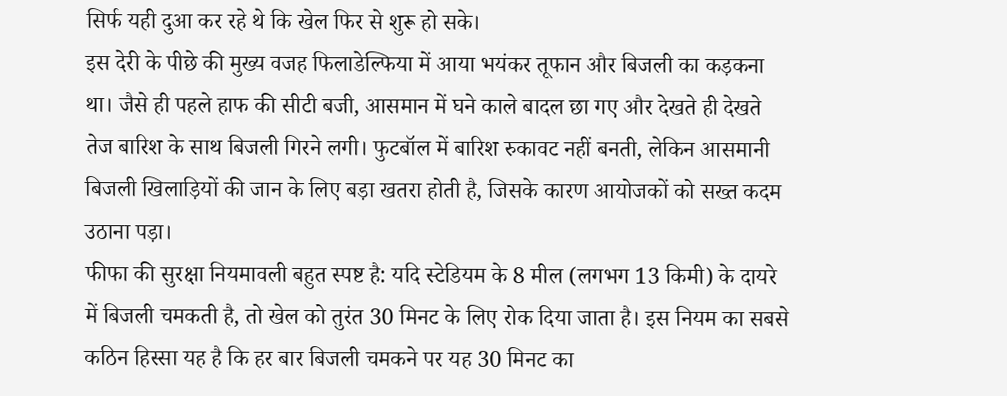सिर्फ यही दुआ कर रहे थे कि खेल फिर से शुरू हो सके।
इस देरी के पीछे की मुख्य वजह फिलाडेल्फिया में आया भयंकर तूफान और बिजली का कड़कना था। जैसे ही पहले हाफ की सीटी बजी, आसमान में घने काले बादल छा गए और देखते ही देखते तेज बारिश के साथ बिजली गिरने लगी। फुटबॉल में बारिश रुकावट नहीं बनती, लेकिन आसमानी बिजली खिलाड़ियों की जान के लिए बड़ा खतरा होती है, जिसके कारण आयोजकों को सख्त कदम उठाना पड़ा।
फीफा की सुरक्षा नियमावली बहुत स्पष्ट है: यदि स्टेडियम के 8 मील (लगभग 13 किमी) के दायरे में बिजली चमकती है, तो खेल को तुरंत 30 मिनट के लिए रोक दिया जाता है। इस नियम का सबसे कठिन हिस्सा यह है कि हर बार बिजली चमकने पर यह 30 मिनट का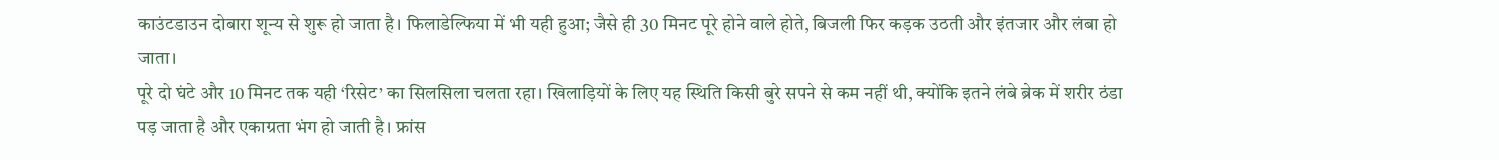काउंटडाउन दोबारा शून्य से शुरू हो जाता है। फिलाडेल्फिया में भी यही हुआ; जैसे ही 30 मिनट पूरे होने वाले होते, बिजली फिर कड़क उठती और इंतजार और लंबा हो जाता।
पूरे दो घंटे और 10 मिनट तक यही ‘रिसेट’ का सिलसिला चलता रहा। खिलाड़ियों के लिए यह स्थिति किसी बुरे सपने से कम नहीं थी, क्योंकि इतने लंबे ब्रेक में शरीर ठंडा पड़ जाता है और एकाग्रता भंग हो जाती है। फ्रांस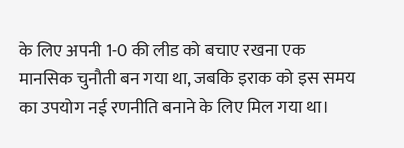के लिए अपनी 1-0 की लीड को बचाए रखना एक मानसिक चुनौती बन गया था, जबकि इराक को इस समय का उपयोग नई रणनीति बनाने के लिए मिल गया था।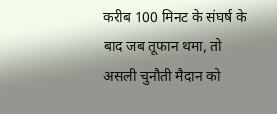करीब 100 मिनट के संघर्ष के बाद जब तूफान थमा, तो असली चुनौती मैदान को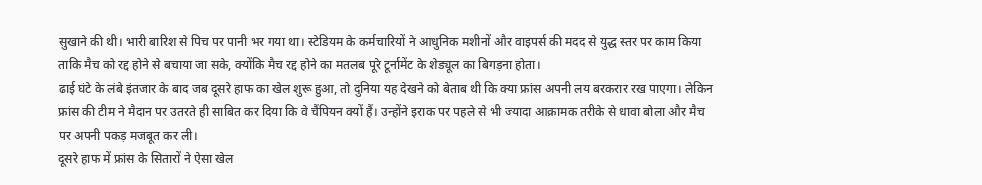सुखाने की थी। भारी बारिश से पिच पर पानी भर गया था। स्टेडियम के कर्मचारियों ने आधुनिक मशीनों और वाइपर्स की मदद से युद्ध स्तर पर काम किया ताकि मैच को रद्द होने से बचाया जा सके, क्योंकि मैच रद्द होने का मतलब पूरे टूर्नामेंट के शेड्यूल का बिगड़ना होता।
ढाई घंटे के लंबे इंतजार के बाद जब दूसरे हाफ का खेल शुरू हुआ, तो दुनिया यह देखने को बेताब थी कि क्या फ्रांस अपनी लय बरकरार रख पाएगा। लेकिन फ्रांस की टीम ने मैदान पर उतरते ही साबित कर दिया कि वे चैंपियन क्यों हैं। उन्होंने इराक पर पहले से भी ज्यादा आक्रामक तरीके से धावा बोला और मैच पर अपनी पकड़ मजबूत कर ली।
दूसरे हाफ में फ्रांस के सितारों ने ऐसा खेल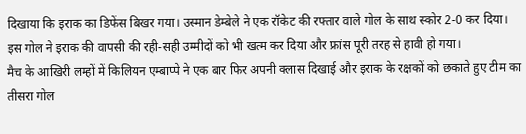दिखाया कि इराक का डिफेंस बिखर गया। उस्मान डेम्बेले ने एक रॉकेट की रफ्तार वाले गोल के साथ स्कोर 2-0 कर दिया। इस गोल ने इराक की वापसी की रही-सही उम्मीदों को भी खत्म कर दिया और फ्रांस पूरी तरह से हावी हो गया।
मैच के आखिरी लम्हों में किलियन एम्बाप्पे ने एक बार फिर अपनी क्लास दिखाई और इराक के रक्षकों को छकाते हुए टीम का तीसरा गोल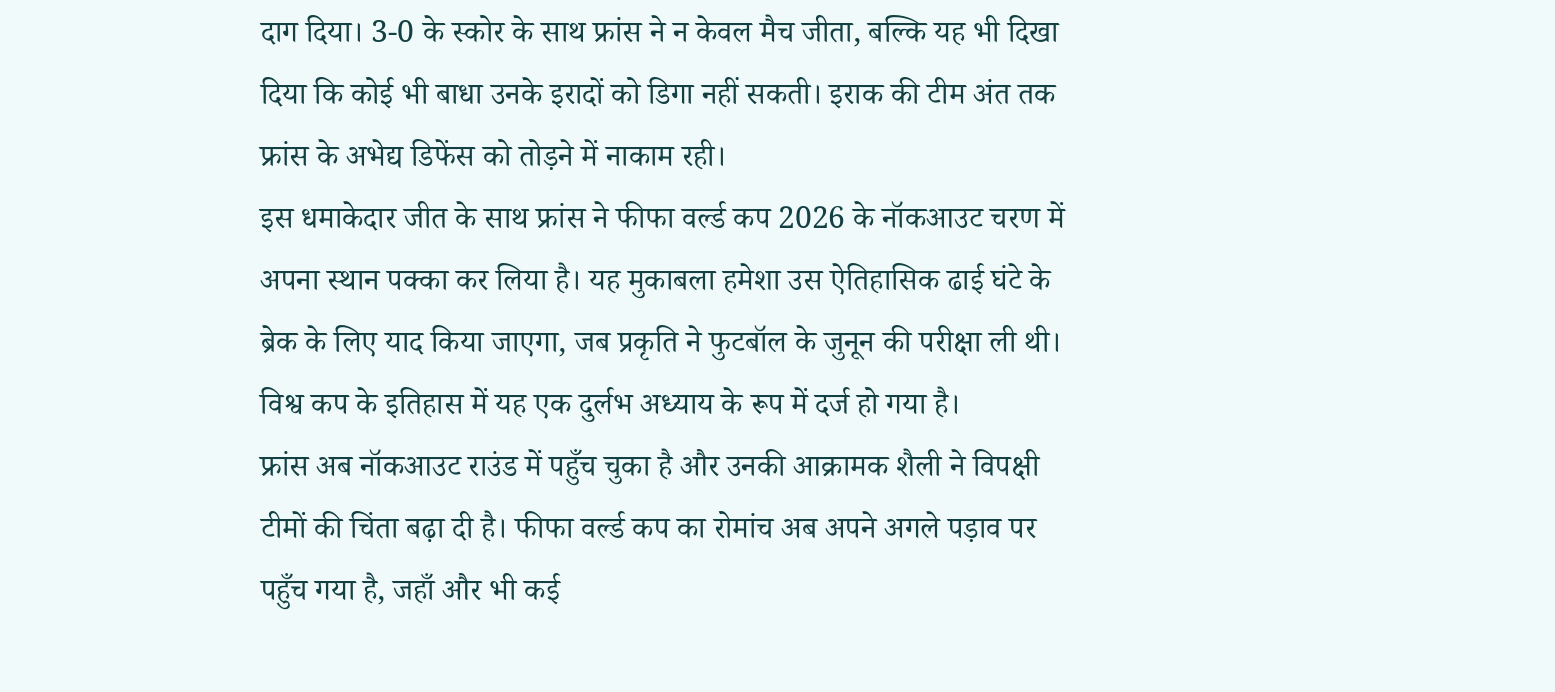दाग दिया। 3-0 के स्कोर के साथ फ्रांस ने न केवल मैच जीता, बल्कि यह भी दिखा दिया कि कोई भी बाधा उनके इरादों को डिगा नहीं सकती। इराक की टीम अंत तक फ्रांस के अभेद्य डिफेंस को तोड़ने में नाकाम रही।
इस धमाकेदार जीत के साथ फ्रांस ने फीफा वर्ल्ड कप 2026 के नॉकआउट चरण में अपना स्थान पक्का कर लिया है। यह मुकाबला हमेशा उस ऐतिहासिक ढाई घंटे के ब्रेक के लिए याद किया जाएगा, जब प्रकृति ने फुटबॉल के जुनून की परीक्षा ली थी। विश्व कप के इतिहास में यह एक दुर्लभ अध्याय के रूप में दर्ज हो गया है।
फ्रांस अब नॉकआउट राउंड में पहुँच चुका है और उनकी आक्रामक शैली ने विपक्षी टीमों की चिंता बढ़ा दी है। फीफा वर्ल्ड कप का रोमांच अब अपने अगले पड़ाव पर पहुँच गया है, जहाँ और भी कई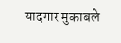यादगार मुकाबले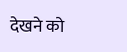देखने को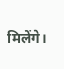मिलेंगे।